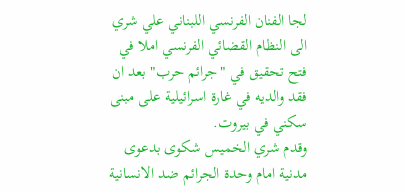لجا الفنان الفرنسي اللبناني علي شري الى النظام القضائي الفرنسي املا في فتح تحقيق في "جرائم حرب" بعد ان فقد والديه في غارة اسرائيلية على مبنى سكني في بيروت.
وقدم شري الخميس شكوى بدعوى مدنية امام وحدة الجرائم ضد الانسانية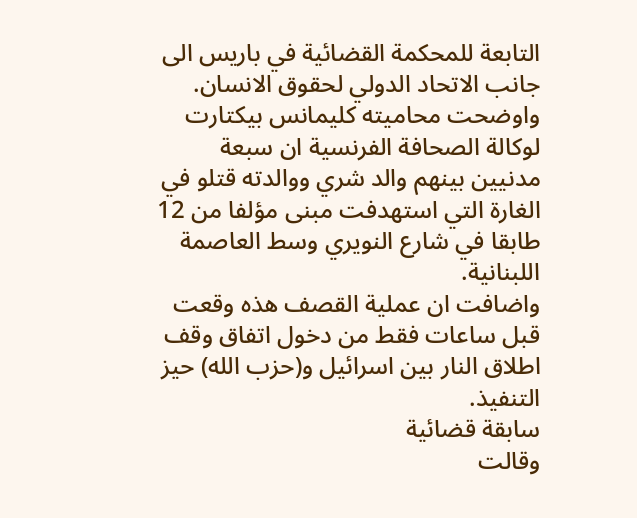التابعة للمحكمة القضائية في باريس الى جانب الاتحاد الدولي لحقوق الانسان.
واوضحت محاميته كليمانس بيكتارت لوكالة الصحافة الفرنسية ان سبعة مدنيين بينهم والد شري ووالدته قتلو في الغارة التي استهدفت مبنى مؤلفا من 12 طابقا في شارع النويري وسط العاصمة اللبنانية.
واضافت ان عملية القصف هذه وقعت قبل ساعات فقط من دخول اتفاق وقف اطلاق النار بين اسرائيل و(حزب الله) حيز التنفيذ.
سابقة قضائية
وقالت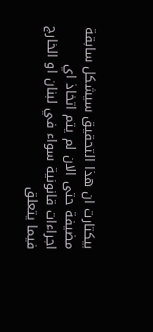بيكتارت ان هذا التحقيق سيشكل سابقة مضيفة حتى الان لم يتم اتخاذ اي اجراءات قانونية سواء في لبنان او الخارج فيما يتعلق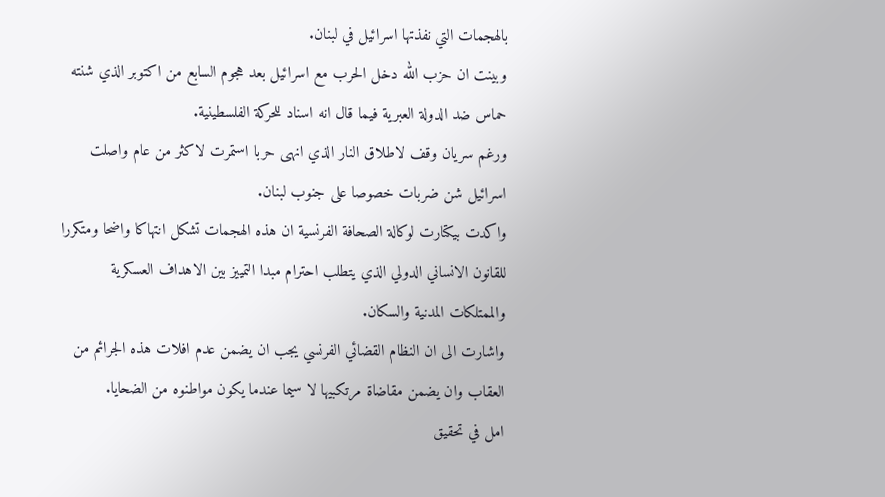بالهجمات التي نفذتها اسرائيل في لبنان.
وبينت ان حزب الله دخل الحرب مع اسرائيل بعد هجوم السابع من اكتوبر الذي شنته حماس ضد الدولة العبرية فيما قال انه اسناد للحركة الفلسطينية.
ورغم سريان وقف لاطلاق النار الذي انهى حربا استمرت لاكثر من عام واصلت اسرائيل شن ضربات خصوصا على جنوب لبنان.
واكدت بيكتارت لوكالة الصحافة الفرنسية ان هذه الهجمات تشكل انتهاكا واضحا ومتكررا للقانون الانساني الدولي الذي يتطلب احترام مبدا التمييز بين الاهداف العسكرية والممتلكات المدنية والسكان.
واشارت الى ان النظام القضائي الفرنسي يجب ان يضمن عدم افلات هذه الجرائم من العقاب وان يضمن مقاضاة مرتكبيها لا سيما عندما يكون مواطنوه من الضحايا.
امل في تحقيق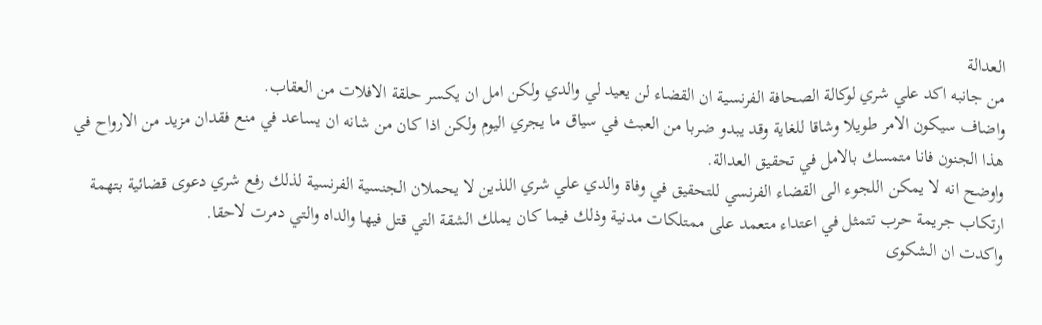العدالة
من جانبه اكد علي شري لوكالة الصحافة الفرنسية ان القضاء لن يعيد لي والدي ولكن امل ان يكسر حلقة الافلات من العقاب.
واضاف سيكون الامر طويلا وشاقا للغاية وقد يبدو ضربا من العبث في سياق ما يجري اليوم ولكن اذا كان من شانه ان يساعد في منع فقدان مزيد من الارواح في هذا الجنون فانا متمسك بالامل في تحقيق العدالة.
واوضح انه لا يمكن اللجوء الى القضاء الفرنسي للتحقيق في وفاة والدي علي شري اللذين لا يحملان الجنسية الفرنسية لذلك رفع شري دعوى قضائية بتهمة ارتكاب جريمة حرب تتمثل في اعتداء متعمد على ممتلكات مدنية وذلك فيما كان يملك الشقة التي قتل فيها والداه والتي دمرت لاحقا.
واكدت ان الشكوى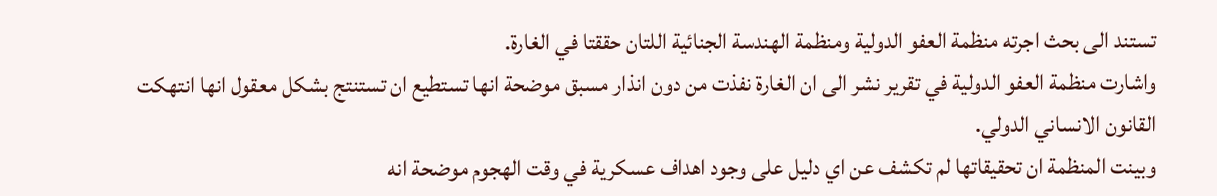تستند الى بحث اجرته منظمة العفو الدولية ومنظمة الهندسة الجنائية اللتان حققتا في الغارة.
واشارت منظمة العفو الدولية في تقرير نشر الى ان الغارة نفذت من دون انذار مسبق موضحة انها تستطيع ان تستنتج بشكل معقول انها انتهكت القانون الانساني الدولي.
وبينت المنظمة ان تحقيقاتها لم تكشف عن اي دليل على وجود اهداف عسكرية في وقت الهجوم موضحة انه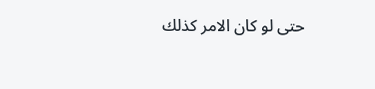حتى لو كان الامر كذلك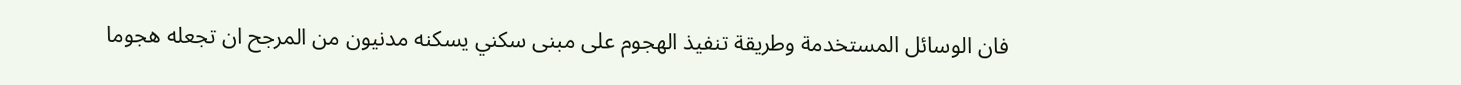فان الوسائل المستخدمة وطريقة تنفيذ الهجوم على مبنى سكني يسكنه مدنيون من المرجح ان تجعله هجوما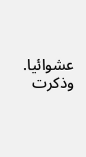عشوائيا.
وذكرت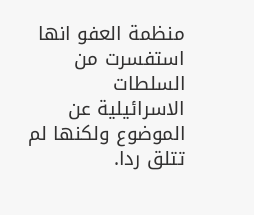منظمة العفو انها استفسرت من السلطات الاسرائيلية عن الموضوع ولكنها لم تتلق ردا.